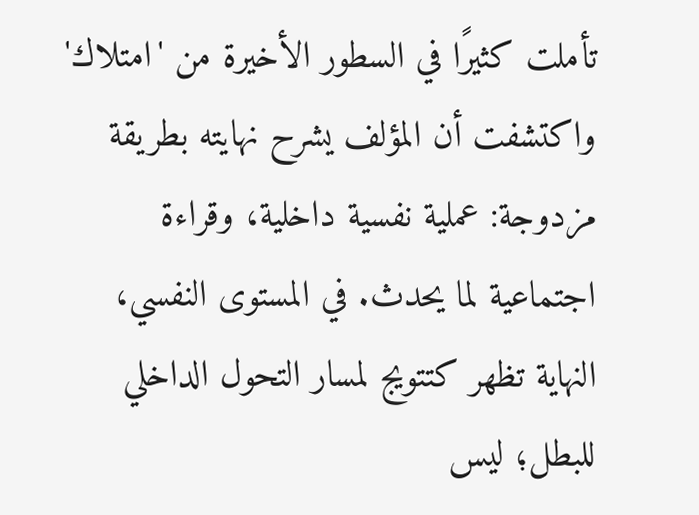تأملت كثيرًا في السطور الأخيرة من 'امتلاك' واكتشفت أن المؤلف يشرح نهايته بطريقة مزدوجة: عملية نفسية داخلية، وقراءة اجتماعية لما يحدث. في المستوى النفسي، النهاية تظهر كتتويج لمسار التحول الداخلي للبطل؛ ليس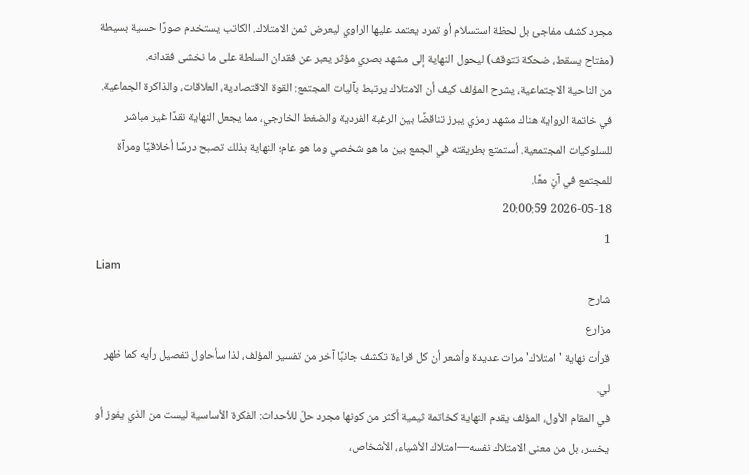مجرد كشف مفاجئ بل لحظة استسلام أو تمرد يعتمد عليها الراوي ليعرض ثمن الامتلاك. الكاتب يستخدم صورًا حسية بسيطة (مفتاح يسقط، ضحكة تتوقف) ليحول النهاية إلى مشهد بصري مؤثر يعبر عن فقدان السلطة على ما نخشى فقدانه.
من الناحية الاجتماعية، يشرح المؤلف كيف أن الامتلاك يرتبط بآليات المجتمع: القوة الاقتصادية، العلاقات، والذاكرة الجماعية. في خاتمة الرواية هناك مشهد رمزي يبرز تناقضًا بين الرغبة الفردية والضغط الخارجي، مما يجعل النهاية نقدًا غير مباشر للسلوكيات المجتمعية. أستمتع بطريقته في الجمع بين ما هو شخصي وما هو عام؛ النهاية بذلك تصبح درسًا أخلاقيًا ومرآة للمجتمع في آنٍ معًا.
2026-05-18 20:00:59
1
Liam
شارح
مزارع
قرأت نهاية 'امتلاك' مرات عديدة وأشعر أن كل قراءة تكشف جانبًا آخر من تفسير المؤلف، لذا سأحاول تفصيل رأيه كما ظهر لي.
في المقام الأول، المؤلف يقدم النهاية كخاتمة ثيمية أكثر من كونها مجرد حلّ للأحداث: الفكرة الأساسية ليست من الذي يفوز أو يخسر، بل من معنى الامتلاك نفسه—امتلاك الأشياء، الأشخاص،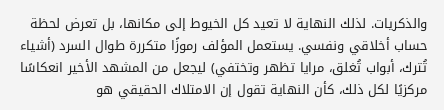والذكريات. لذلك النهاية لا تعيد كل الخيوط إلى مكانها، بل تعرض لحظة حساب أخلاقي ونفسي. يستعمل المؤلف رموزًا متكررة طوال السرد (أشياء تُترك، أبواب تُغلق، مرايا تظهر وتختفي) ليجعل من المشهد الأخير انعكاسًا مركزيًا لكل ذلك، كأن النهاية تقول إن الامتلاك الحقيقي هو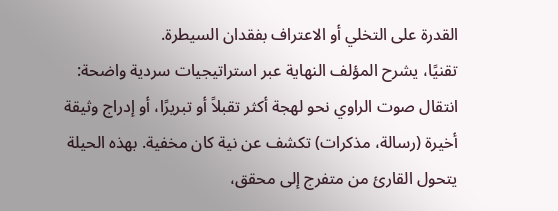القدرة على التخلي أو الاعتراف بفقدان السيطرة.
تقنيًا، يشرح المؤلف النهاية عبر استراتيجيات سردية واضحة: انتقال صوت الراوي نحو لهجة أكثر تقبلاً أو تبريرًا، أو إدراج وثيقة أخيرة (رسالة، مذكرات) تكشف عن نية كان مخفية. بهذه الحيلة يتحول القارئ من متفرج إلى محقق،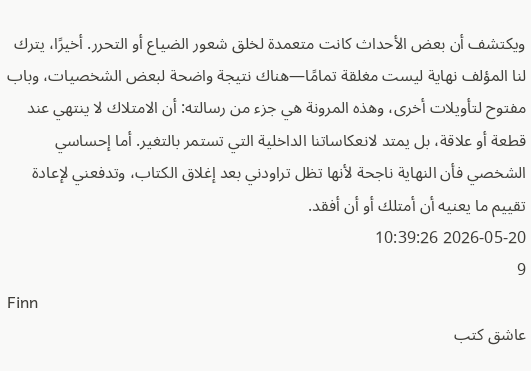ويكتشف أن بعض الأحداث كانت متعمدة لخلق شعور الضياع أو التحرر. أخيرًا، يترك لنا المؤلف نهاية ليست مغلقة تمامًا—هناك نتيجة واضحة لبعض الشخصيات، وباب مفتوح لتأويلات أخرى، وهذه المرونة هي جزء من رسالته: أن الامتلاك لا ينتهي عند قطعة أو علاقة، بل يمتد لانعكاساتنا الداخلية التي تستمر بالتغير. أما إحساسي الشخصي فأن النهاية ناجحة لأنها تظل تراودني بعد إغلاق الكتاب، وتدفعني لإعادة تقييم ما يعنيه أن أمتلك أو أن أفقد.
2026-05-20 10:39:26
9
Finn
عاشق كتب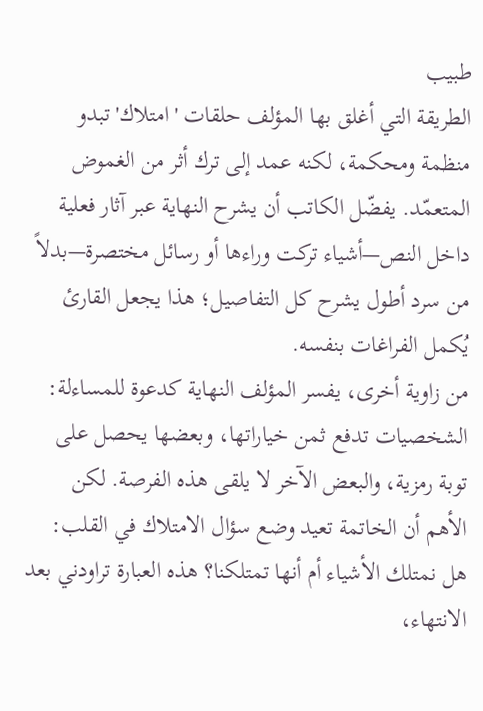طبيب
الطريقة التي أغلق بها المؤلف حلقات 'امتلاك' تبدو منظمة ومحكمة، لكنه عمد إلى ترك أثر من الغموض المتعمّد. يفضّل الكاتب أن يشرح النهاية عبر آثار فعلية داخل النص—أشياء تركت وراءها أو رسائل مختصرة—بدلاً من سرد أطول يشرح كل التفاصيل؛ هذا يجعل القارئ يُكمل الفراغات بنفسه.
من زاوية أخرى، يفسر المؤلف النهاية كدعوة للمساءلة: الشخصيات تدفع ثمن خياراتها، وبعضها يحصل على توبة رمزية، والبعض الآخر لا يلقى هذه الفرصة. لكن الأهم أن الخاتمة تعيد وضع سؤال الامتلاك في القلب: هل نمتلك الأشياء أم أنها تمتلكنا؟ هذه العبارة تراودني بعد الانتهاء،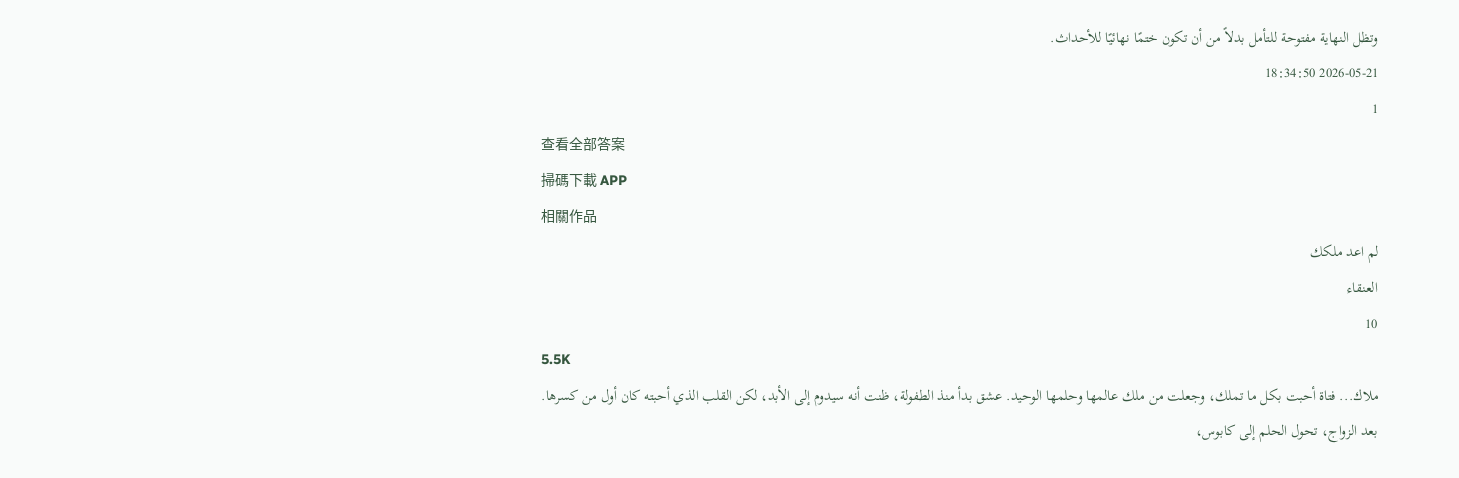وتظل النهاية مفتوحة للتأمل بدلاً من أن تكون ختمًا نهائيًا للأحداث.
2026-05-21 18:34:50
1
查看全部答案
掃碼下載 APP
相關作品
لم اعد ملكك
العنقاء
10
5.5K
ملاك... فتاة أحبت بكل ما تملك، وجعلت من ملك عالمها وحلمها الوحيد. عشق بدأ منذ الطفولة، ظنت أنه سيدوم إلى الأبد، لكن القلب الذي أحبته كان أول من كسرها.
بعد الزواج، تحول الحلم إلى كابوس،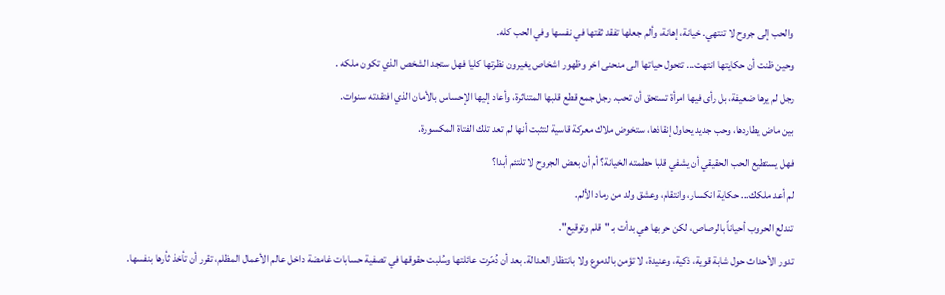والحب إلى جروح لا تنتهي. خيانة، إهانة، وألم جعلها تفقد ثقتها في نفسها وفي الحب كله.
وحين ظنت أن حكايتها انتهت... تتحول حياتها الى منحنى اخر وظهور اشخاص يغيرون نظرتها كليا فهل ستجد الشخص الذي تكون ملكه .
رجل لم يرها ضعيفة، بل رأى فيها امرأة تستحق أن تحب. رجل جمع قطع قلبها المتناثرة، وأعاد إليها الإحساس بالأمان الذي افتقدته سنوات.
بين ماض يطاردها، وحب جديد يحاول إنقاذها، ستخوض ملاك معركة قاسية لتثبت أنها لم تعد تلك الفتاة المكسورة.
فهل يستطيع الحب الحقيقي أن يشفي قلبا حطمته الخيانة؟ أم أن بعض الجروح لا تلتئم أبدا؟
لم أعد ملكك... حكاية انكسار، وانتقام، وعشق ولد من رماد الألم.
تندلع الحروب أحياناً بالرصاص، لكن حربها هي بدأت بـ "قلم وتوقيع".
تدور الأحداث حول شابة قوية، ذكية، وعنيدة، لا تؤمن بالدموع ولا بانتظار العدالة. بعد أن دُمّرت عائلتها وسُلبت حقوقها في تصفية حسابات غامضة داخل عالم الأعمال المظلم، تقرر أن تأخذ ثأرها بنفسها.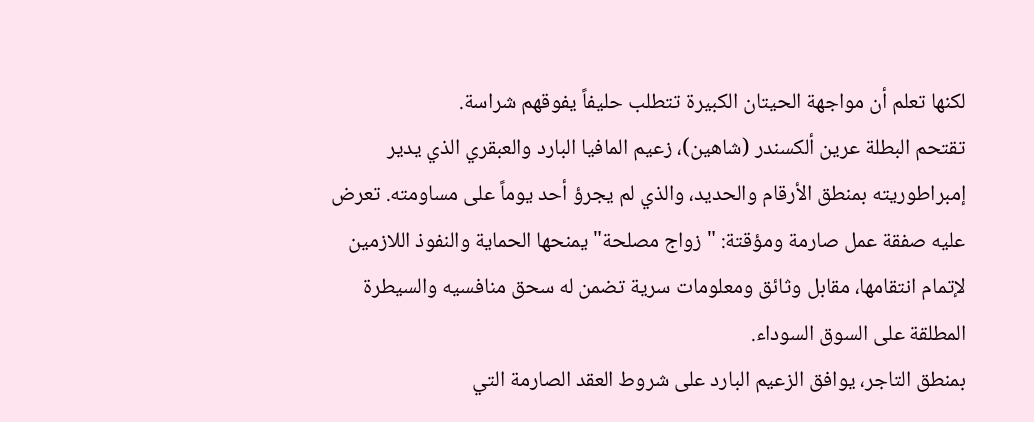لكنها تعلم أن مواجهة الحيتان الكبيرة تتطلب حليفاً يفوقهم شراسة.
تقتحم البطلة عرين ألكسندر (شاهين)، زعيم المافيا البارد والعبقري الذي يدير إمبراطوريته بمنطق الأرقام والحديد، والذي لم يجرؤ أحد يوماً على مساومته. تعرض عليه صفقة عمل صارمة ومؤقتة: "زواج مصلحة" يمنحها الحماية والنفوذ اللازمين لإتمام انتقامها، مقابل وثائق ومعلومات سرية تضمن له سحق منافسيه والسيطرة المطلقة على السوق السوداء.
بمنطق التاجر، يوافق الزعيم البارد على شروط العقد الصارمة التي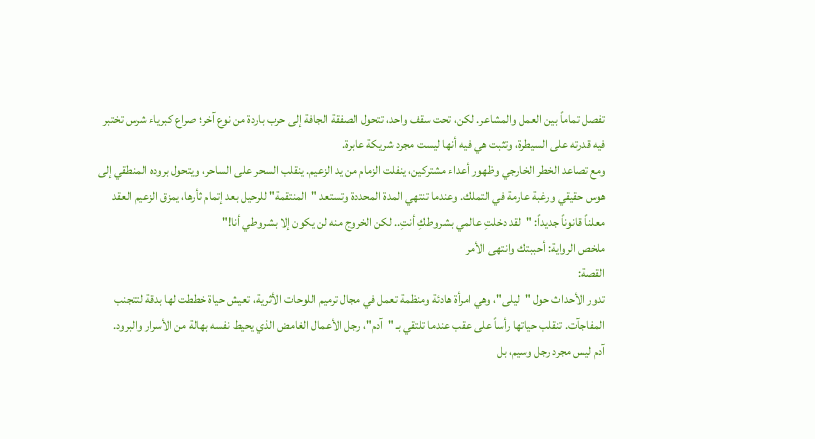تفصل تماماً بين العمل والمشاعر. لكن، تحت سقف واحد، تتحول الصفقة الجافة إلى حرب باردة من نوع آخر؛ صراع كبرياء شرس تختبر فيه قدرته على السيطرة، وتثبت هي فيه أنها ليست مجرد شريكة عابرة.
ومع تصاعد الخطر الخارجي وظهور أعداء مشتركين، ينفلت الزمام من يد الزعيم. ينقلب السحر على الساحر، ويتحول بروده المنطقي إلى هوس حقيقي ورغبة عارمة في التملك. وعندما تنتهي المدة المحددة وتستعد "المنتقمة" للرحيل بعد إتمام ثأرها، يمزق الزعيم العقد معلناً قانوناً جديداً: "لقد دخلتِ عالمي بشروطكِ أنتِ.. لكن الخروج منه لن يكون إلا بشروطي أنا!"
ملخص الرواية: أحببتك وانتهى الأمر
القصة:
تدور الأحداث حول "ليلى"، وهي امرأة هادئة ومنظمة تعمل في مجال ترميم اللوحات الأثرية، تعيش حياة خططت لها بدقة لتتجنب المفاجآت. تنقلب حياتها رأساً على عقب عندما تلتقي بـ "آدم"، رجل الأعمال الغامض الذي يحيط نفسه بهالة من الأسرار والبرود.
آدم ليس مجرد رجل وسيم، بل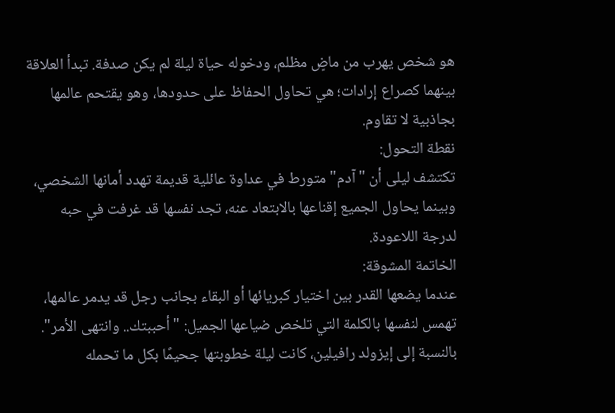هو شخص يهرب من ماضٍ مظلم، ودخوله حياة ليلة لم يكن صدفة. تبدأ العلاقة بينهما كصراع إرادات؛ هي تحاول الحفاظ على حدودها، وهو يقتحم عالمها بجاذبية لا تقاوم.
نقطة التحول:
تكتشف ليلى أن "آدم" متورط في عداوة عائلية قديمة تهدد أمانها الشخصي، وبينما يحاول الجميع إقناعها بالابتعاد عنه، تجد نفسها قد غرفت في حبه لدرجة اللاعودة.
الخاتمة المشوقة:
عندما يضعها القدر بين اختيار كبريائها أو البقاء بجانب رجل قد يدمر عالمها، تهمس لنفسها بالكلمة التي تلخص ضياعها الجميل: "أحببتك.. وانتهى الأمر".
بالنسبة إلى إيزولد رافيلين، كانت ليلة خطوبتها جحيمًا بكل ما تحمله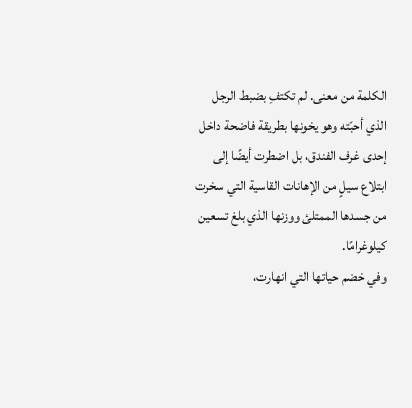الكلمة من معنى. لم تكتفِ بضبط الرجل الذي أحبّته وهو يخونها بطريقة فاضحة داخل إحدى غرف الفندق، بل اضطرت أيضًا إلى ابتلاع سيلٍ من الإهانات القاسية التي سخرت من جسدها الممتلئ ووزنها الذي بلغ تسعين كيلوغرامًا.
وفي خضم حياتها التي انهارت،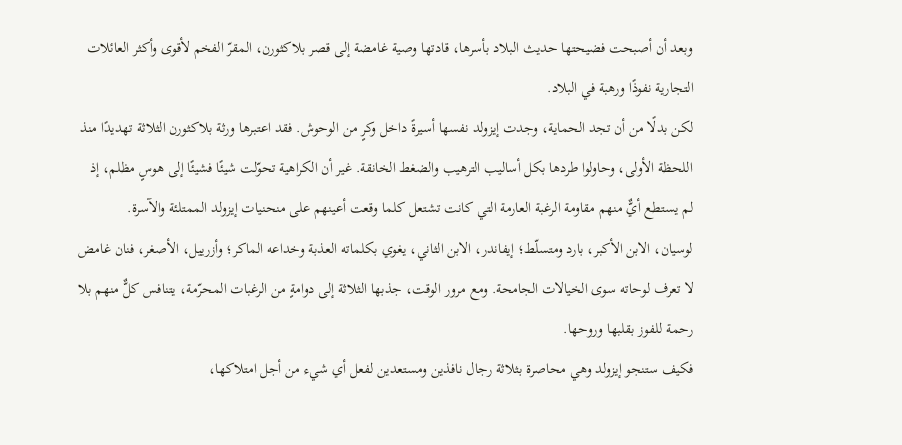وبعد أن أصبحت فضيحتها حديث البلاد بأسرها، قادتها وصية غامضة إلى قصر بلاكثورن، المقرّ الفخم لأقوى وأكثر العائلات التجارية نفوذًا ورهبة في البلاد.
لكن بدلًا من أن تجد الحماية، وجدت إيزولد نفسها أسيرةً داخل وكرٍ من الوحوش. فقد اعتبرها ورثة بلاكثورن الثلاثة تهديدًا منذ اللحظة الأولى، وحاولوا طردها بكل أساليب الترهيب والضغط الخانقة. غير أن الكراهية تحوّلت شيئًا فشيئًا إلى هوسٍ مظلم، إذ لم يستطع أيٌّ منهم مقاومة الرغبة العارمة التي كانت تشتعل كلما وقعت أعينهم على منحنيات إيزولد الممتلئة والآسرة.
لوسيان، الابن الأكبر، بارد ومتسلّط؛ إيفاندر، الابن الثاني، يغوي بكلماته العذبة وخداعه الماكر؛ وأزرييل، الأصغر، فنان غامض لا تعرف لوحاته سوى الخيالات الجامحة. ومع مرور الوقت، جذبها الثلاثة إلى دوامةٍ من الرغبات المحرّمة، يتنافس كلٌّ منهم بلا رحمة للفوز بقلبها وروحها.
فكيف ستنجو إيزولد وهي محاصرة بثلاثة رجال نافذين ومستعدين لفعل أي شيء من أجل امتلاكها،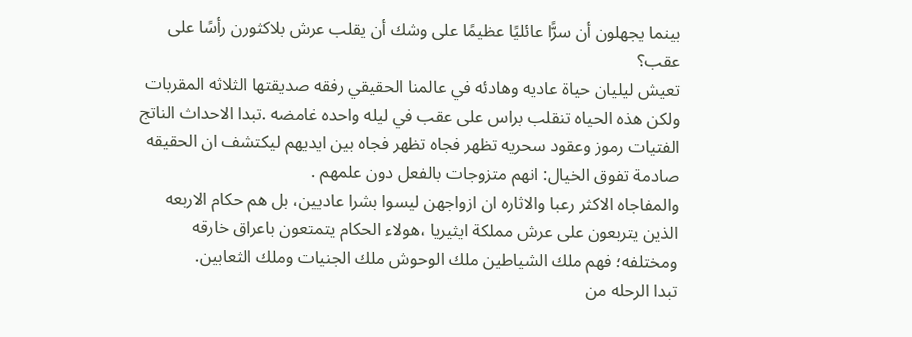بينما يجهلون أن سرًّا عائليًا عظيمًا على وشك أن يقلب عرش بلاكثورن رأسًا على عقب؟
تعيش ليليان حياة عاديه وهادئه في عالمنا الحقيقي رفقه صديقتها الثلاثه المقربات ولكن هذه الحياه تنقلب براس على عقب في ليله واحده غامضه .تبدا الاحداث الناتج الفتيات رموز وعقود سحريه تظهر فجاه تظهر فجاه بين ايديهم ليكتشف ان الحقيقه صادمة تفوق الخيال: انهم متزوجات بالفعل دون علمهم .
والمفاجاه الاكثر رعبا والاثاره ان ازواجهن ليسوا بشرا عاديين، بل هم حكام الاربعه الذين يتربعون على عرش مملكة ايثيريا ،هولاء الحكام يتمتعون باعراق خارقه ومختلفه؛ فهم ملك الشياطين ملك الوحوش ملك الجنيات وملك الثعابين.
تبدا الرحله من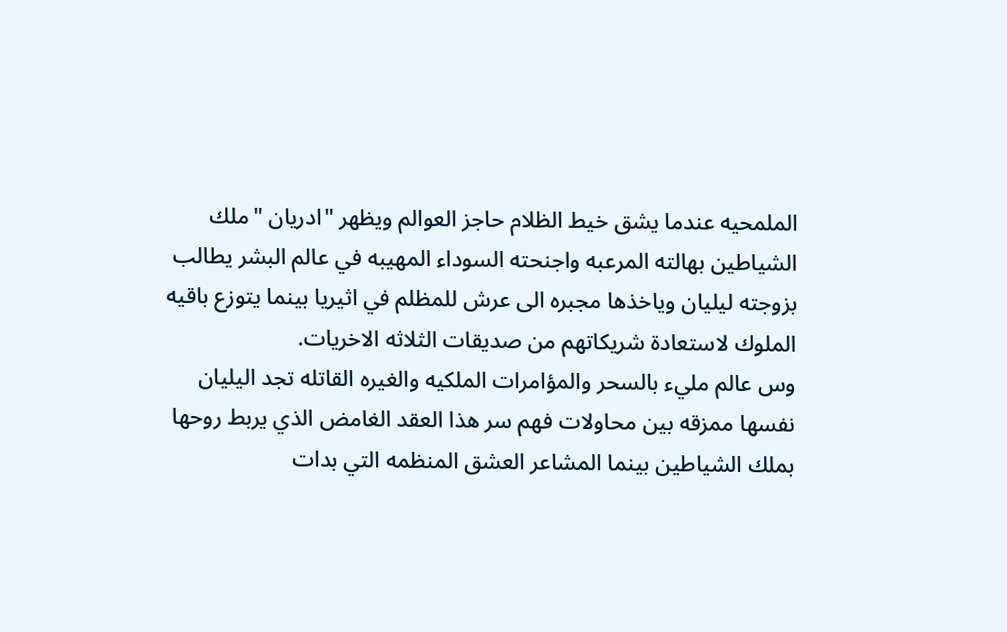الملمحيه عندما يشق خيط الظلام حاجز العوالم ويظهر "ادريان "ملك الشياطين بهالته المرعبه واجنحته السوداء المهيبه في عالم البشر يطالب بزوجته ليليان وياخذها مجبره الى عرش للمظلم في اثيريا بينما يتوزع باقيه الملوك لاستعادة شريكاتهم من صديقات الثلاثه الاخريات.
وس عالم مليء بالسحر والمؤامرات الملكيه والغيره القاتله تجد اليليان نفسها ممزقه بين محاولات فهم سر هذا العقد الغامض الذي يربط روحها بملك الشياطين بينما المشاعر العشق المنظمه التي بدات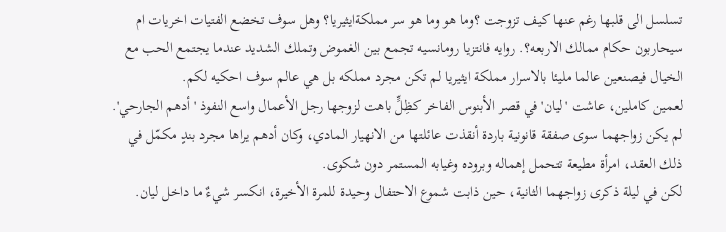تسلسل الى قلبها رغم عنها كيف تزوجت ؟وما هو وما هو سر مملكةايثيريا؟ وهل سوف تخضع الفتيات اخريات ام سيحاربون حكام ممالك الاربعه؟. روايه فانتزيا رومانسيه تجمع بين الغموض وتملك الشديد عندما يجتمع الحب مع الخيال فيصنعين عالما مليئا بالاسرار مملكة ايثيريا لم تكن مجرد مملكه بل هي عالم سوف احكيه لكم.
لعمين كاملين، عاشت 'ليان' في قصر الأبنوس الفاخر كظِلٍّ باهت لزوجها رجل الأعمال واسع النفوذ 'أدهم الجارحي'. لم يكن زواجهما سوى صفقة قانونية باردة أنقذت عائلتها من الانهيار المادي، وكان أدهم يراها مجرد بندٍ مكمّل في ذلك العقد، امرأة مطيعة تتحمل إهماله وبروده وغيابه المستمر دون شكوى.
لكن في ليلة ذكرى زواجهما الثانية، حين ذابت شموع الاحتفال وحيدة للمرة الأخيرة، انكسر شيءٌ ما داخل ليان.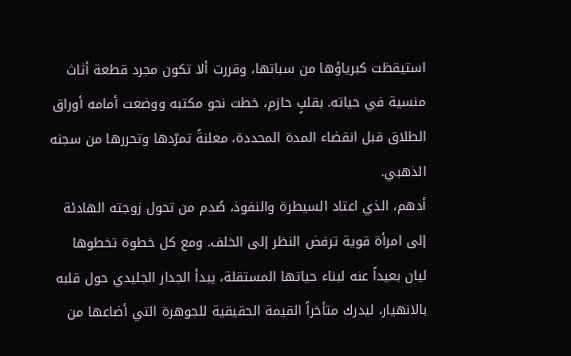استيقظت كبرياؤها من سباتها، وقررت ألا تكون مجرد قطعة أثاث منسية في حياته. بقلبٍ حازم، خطت نحو مكتبه ووضعت أمامه أوراق الطلاق قبل انقضاء المدة المحددة، معلنةً تمرّدها وتحررها من سجنه الذهبي.
أدهم، الذي اعتاد السيطرة والنفوذ، صُدم من تحول زوجته الهادئة إلى امرأة قوية ترفض النظر إلى الخلف. ومع كل خطوة تخطوها ليان بعيداً عنه لبناء حياتها المستقلة، يبدأ الجدار الجليدي حول قلبه بالانهيار، ليدرك متأخراً القيمة الحقيقية للجوهرة التي أضاعها من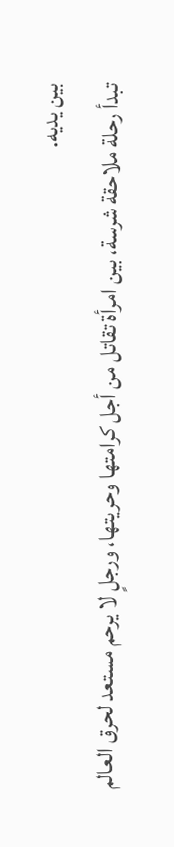بين يديه.
تبدأ رحلة ملاحقة شرسة، بين امرأة تقاتل من أجل كرامتها وحريتها، ورجلٍ لا يرحم مستعد لحرق العالم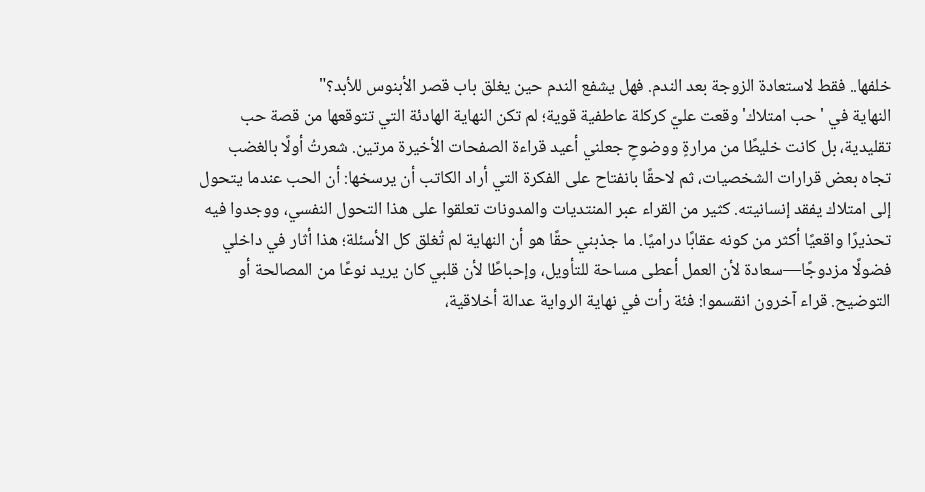خلفها.. فقط لاستعادة الزوجة بعد الندم. فهل يشفع الندم حين يغلق باب قصر الأبنوس للأبد؟"
النهاية في 'حب امتلاك' وقعت عليّ كركلة عاطفية قوية؛ لم تكن النهاية الهادئة التي تتوقعها من قصة حب تقليدية، بل كانت خليطًا من مرارةٍ ووضوحٍ جعلني أعيد قراءة الصفحات الأخيرة مرتين. شعرتُ أولًا بالغضب تجاه بعض قرارات الشخصيات، ثم لاحقًا بانفتاح على الفكرة التي أراد الكاتب أن يرسخها: أن الحب عندما يتحول إلى امتلاك يفقد إنسانيته. كثير من القراء عبر المنتديات والمدونات تعلقوا على هذا التحول النفسي، ووجدوا فيه تحذيرًا واقعيًا أكثر من كونه عقابًا دراميًا. ما جذبني حقًا هو أن النهاية لم تُغلق كل الأسئلة؛ هذا أثار في داخلي فضولًا مزدوجًا—سعادة لأن العمل أعطى مساحة للتأويل، وإحباطًا لأن قلبي كان يريد نوعًا من المصالحة أو التوضيح. قراء آخرون انقسموا: فئة رأت في نهاية الرواية عدالة أخلاقية،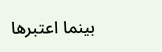بينما اعتبرها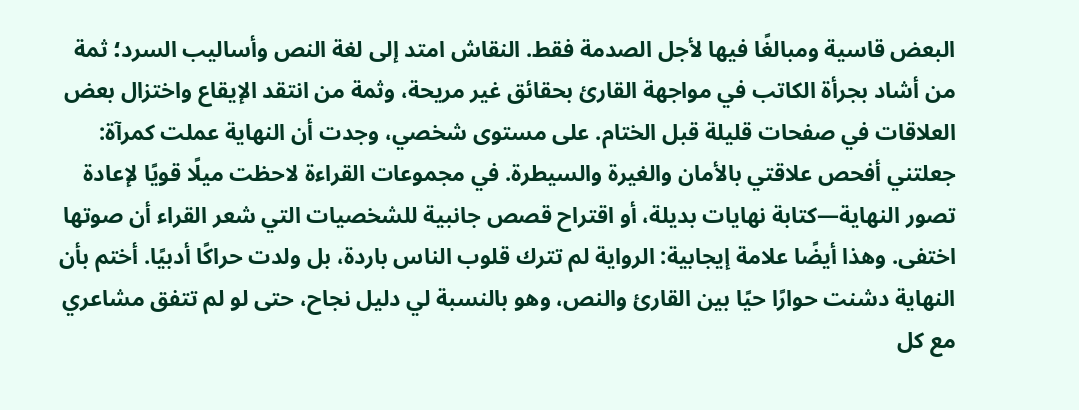البعض قاسية ومبالغًا فيها لأجل الصدمة فقط. النقاش امتد إلى لغة النص وأساليب السرد؛ ثمة من أشاد بجرأة الكاتب في مواجهة القارئ بحقائق غير مريحة، وثمة من انتقد الإيقاع واختزال بعض العلاقات في صفحات قليلة قبل الختام. على مستوى شخصي، وجدت أن النهاية عملت كمرآة: جعلتني أفحص علاقتي بالأمان والغيرة والسيطرة. في مجموعات القراءة لاحظت ميلًا قويًا لإعادة تصور النهاية—كتابة نهايات بديلة، أو اقتراح قصص جانبية للشخصيات التي شعر القراء أن صوتها اختفى. وهذا أيضًا علامة إيجابية: الرواية لم تترك قلوب الناس باردة، بل ولدت حراكًا أدبيًا. أختم بأن النهاية دشنت حوارًا حيًا بين القارئ والنص، وهو بالنسبة لي دليل نجاح، حتى لو لم تتفق مشاعري مع كل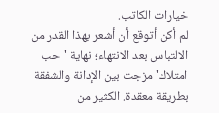خيارات الكاتب.
لم أكن أتوقع أن أشعر بهذا القدر من الالتباس بعد الانتهاء؛ نهاية 'حب امتلاك' مزجت بين الإدانة والشفقة بطريقة معقدة. الكثير من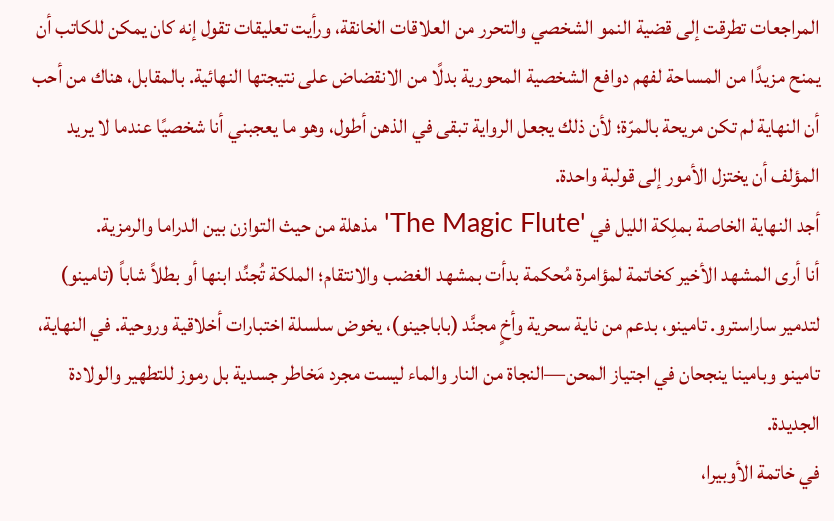المراجعات تطرقت إلى قضية النمو الشخصي والتحرر من العلاقات الخانقة، ورأيت تعليقات تقول إنه كان يمكن للكاتب أن يمنح مزيدًا من المساحة لفهم دوافع الشخصية المحورية بدلًا من الانقضاض على نتيجتها النهائية. بالمقابل، هناك من أحب أن النهاية لم تكن مريحة بالمرّة؛ لأن ذلك يجعل الرواية تبقى في الذهن أطول، وهو ما يعجبني أنا شخصيًا عندما لا يريد المؤلف أن يختزل الأمور إلى قولبة واحدة.
أجد النهاية الخاصة بملِكة الليل في 'The Magic Flute' مذهلة من حيث التوازن بين الدراما والرمزية.
أنا أرى المشهد الأخير كخاتمة لمؤامرة مُحكمة بدأت بمشهد الغضب والانتقام؛ الملكة تُجنِّد ابنها أو بطلاً شاباً (تامينو) لتدمير ساراسترو. تامينو، بدعم من ناية سحرية وأخٍ مجنَّد (باباجينو)، يخوض سلسلة اختبارات أخلاقية وروحية. في النهاية، تامينو وبامينا ينجحان في اجتياز المحن—النجاة من النار والماء ليست مجرد مَخاطر جسدية بل رموز للتطهير والولادة الجديدة.
في خاتمة الأوبيرا،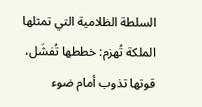السلطة الظلامية التي تمثلها الملكة تُهزم: خططها تُفشَل، قوتها تذوب أمام ضوء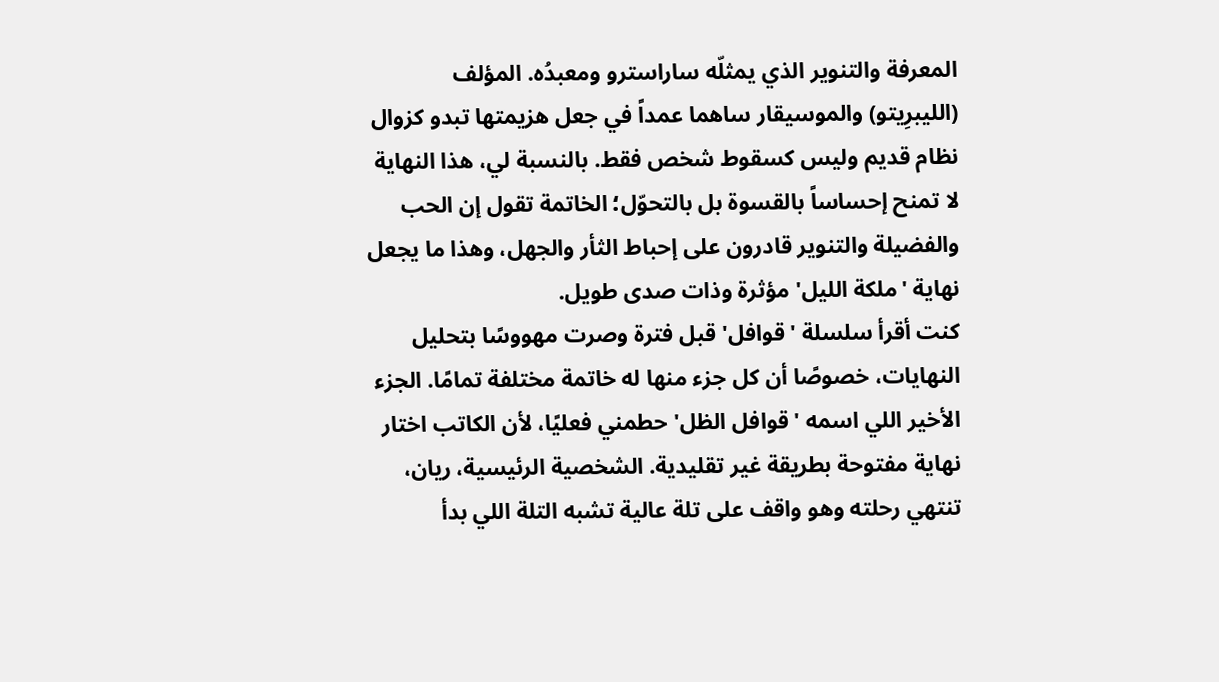المعرفة والتنوير الذي يمثلّه ساراسترو ومعبدُه. المؤلف (الليبرِيتو) والموسيقار ساهما عمداً في جعل هزيمتها تبدو كزوال نظام قديم وليس كسقوط شخص فقط. بالنسبة لي، هذا النهاية لا تمنح إحساساً بالقسوة بل بالتحوّل؛ الخاتمة تقول إن الحب والفضيلة والتنوير قادرون على إحباط الثأر والجهل، وهذا ما يجعل نهاية 'ملكة الليل' مؤثرة وذات صدى طويل.
كنت أقرأ سلسلة 'قوافل' قبل فترة وصرت مهووسًا بتحليل النهايات، خصوصًا أن كل جزء منها له خاتمة مختلفة تمامًا. الجزء الأخير اللي اسمه 'قوافل الظل' حطمني فعليًا، لأن الكاتب اختار نهاية مفتوحة بطريقة غير تقليدية. الشخصية الرئيسية، ريان، تنتهي رحلته وهو واقف على تلة عالية تشبه التلة اللي بدأ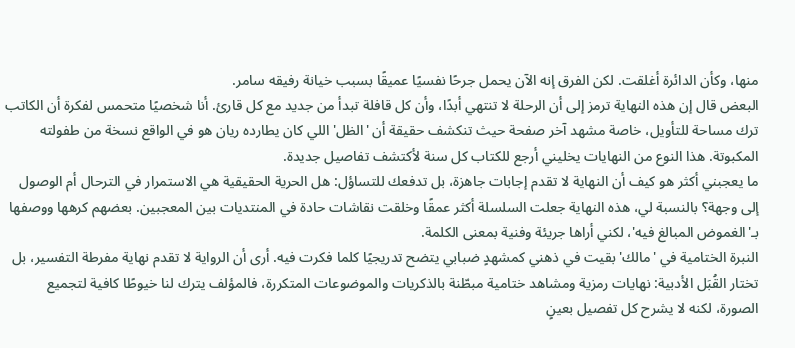منها، وكأن الدائرة أغلقت. لكن الفرق إنه الآن يحمل جرحًا نفسيًا عميقًا بسبب خيانة رفيقه سامر.
البعض قال إن هذه النهاية ترمز إلى أن الرحلة لا تنتهي أبدًا، وأن كل قافلة تبدأ من جديد مع كل قارئ. أنا شخصيًا متحمس لفكرة أن الكاتب ترك مساحة للتأويل، خاصة مشهد آخر صفحة حيث تنكشف حقيقة أن 'الظل' اللي كان يطارده ريان هو في الواقع نسخة من طفولته المكبوتة. هذا النوع من النهايات يخليني أرجع للكتاب كل سنة لأكتشف تفاصيل جديدة.
ما يعجبني أكثر هو كيف أن النهاية لا تقدم إجابات جاهزة، بل تدفعك للتساؤل: هل الحرية الحقيقية هي الاستمرار في الترحال أم الوصول إلى وجهة؟ بالنسبة لي، هذه النهاية جعلت السلسلة أكثر عمقًا وخلقت نقاشات حادة في المنتديات بين المعجبين. بعضهم كرهها ووصفها بـ'الغموض المبالغ فيه'، لكني أراها جريئة وفنية بمعنى الكلمة.
النبرة الختامية في 'مالك' بقيت في ذهني كمشهدٍ ضبابي يتضح تدريجيًا كلما فكرت فيه. أرى أن الرواية لا تقدم نهاية مفرطة التفسير، بل تختار القُبَل الأدبية: نهايات رمزية ومشاهد ختامية مبطّنة بالذكريات والموضوعات المتكررة، فالمؤلف يترك لنا خيوطًا كافية لتجميع الصورة، لكنه لا يشرح كل تفصيل بعينٍ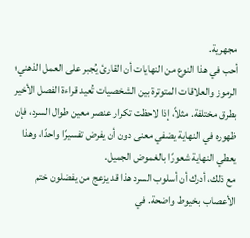مجهرية.
أحب في هذا النوع من النهايات أن القارئ يُجبر على العمل الذهني؛ الرموز والعلاقات المتوترة بين الشخصيات تُعيد قراءة الفصل الأخير بطرق مختلفة. مثلاً، إذا لاحظت تكرار عنصر معين طوال السرد، فإن ظهوره في النهاية يضفي معنى دون أن يفرض تفسيرًا واحدًا، وهذا يعطي النهاية شعورًا بالغموض الجميل.
مع ذلك، أدرك أن أسلوب السرد هذا قد يزعج من يفضلون ختم الأعصاب بخيوط واضحة. في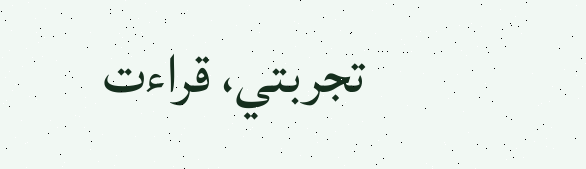تجربتي، قراءت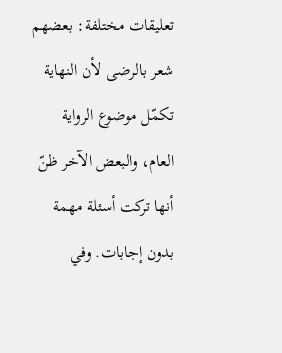تعليقات مختلفة: بعضهم شعر بالرضى لأن النهاية تكمّل موضوع الرواية العام، والبعض الآخر ظنّ أنها تركت أسئلة مهمة بدون إجابات. وفي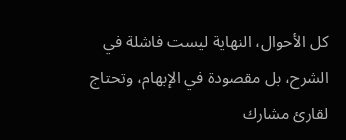كل الأحوال، النهاية ليست فاشلة في الشرح، بل مقصودة في الإبهام، وتحتاج لقارئ مشارك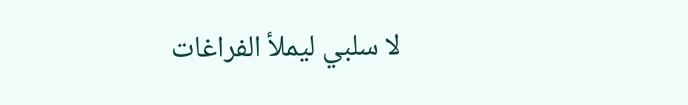لا سلبي ليملأ الفراغات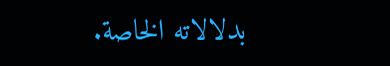بدلالاته الخاصة.